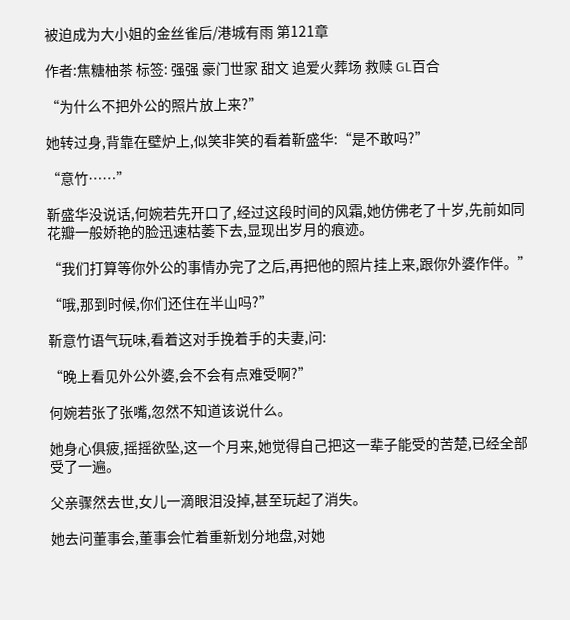被迫成为大小姐的金丝雀后/港城有雨 第121章

作者:焦糖柚茶 标签: 强强 豪门世家 甜文 追爱火葬场 救赎 GL百合

“为什么不把外公的照片放上来?”

她转过身,背靠在壁炉上,似笑非笑的看着靳盛华:“是不敢吗?”

“意竹……”

靳盛华没说话,何婉若先开口了,经过这段时间的风霜,她仿佛老了十岁,先前如同花瓣一般娇艳的脸迅速枯萎下去,显现出岁月的痕迹。

“我们打算等你外公的事情办完了之后,再把他的照片挂上来,跟你外婆作伴。”

“哦,那到时候,你们还住在半山吗?”

靳意竹语气玩味,看着这对手挽着手的夫妻,问:

“晚上看见外公外婆,会不会有点难受啊?”

何婉若张了张嘴,忽然不知道该说什么。

她身心俱疲,摇摇欲坠,这一个月来,她觉得自己把这一辈子能受的苦楚,已经全部受了一遍。

父亲骤然去世,女儿一滴眼泪没掉,甚至玩起了消失。

她去问董事会,董事会忙着重新划分地盘,对她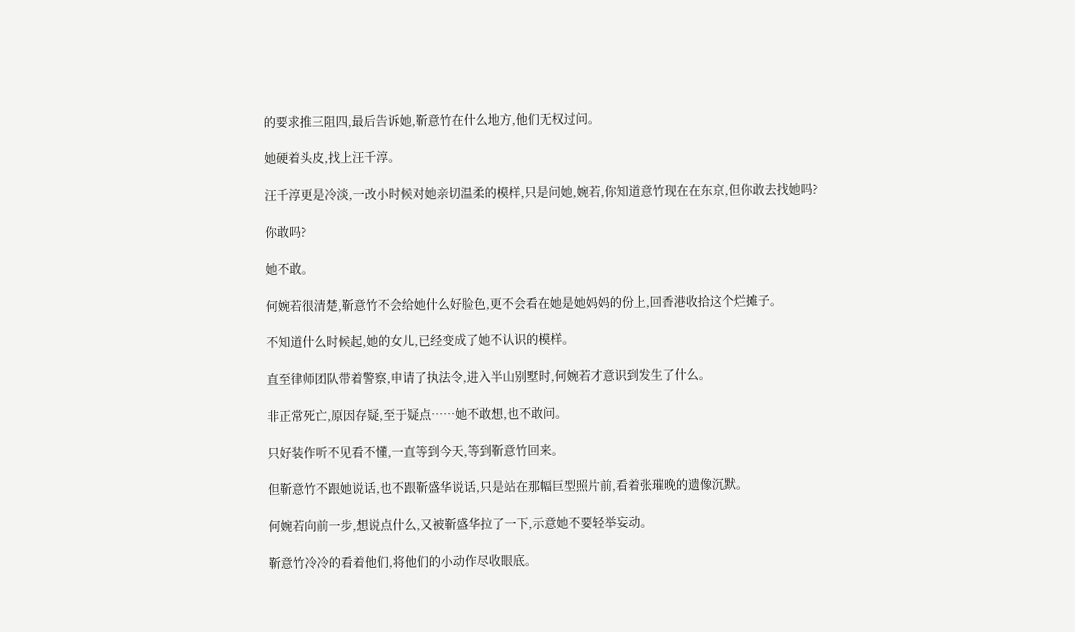的要求推三阻四,最后告诉她,靳意竹在什么地方,他们无权过问。

她硬着头皮,找上汪千淳。

汪千淳更是冷淡,一改小时候对她亲切温柔的模样,只是问她,婉若,你知道意竹现在在东京,但你敢去找她吗?

你敢吗?

她不敢。

何婉若很清楚,靳意竹不会给她什么好脸色,更不会看在她是她妈妈的份上,回香港收拾这个烂摊子。

不知道什么时候起,她的女儿,已经变成了她不认识的模样。

直至律师团队带着警察,申请了执法令,进入半山别墅时,何婉若才意识到发生了什么。

非正常死亡,原因存疑,至于疑点……她不敢想,也不敢问。

只好装作听不见看不懂,一直等到今天,等到靳意竹回来。

但靳意竹不跟她说话,也不跟靳盛华说话,只是站在那幅巨型照片前,看着张璀晚的遗像沉默。

何婉若向前一步,想说点什么,又被靳盛华拉了一下,示意她不要轻举妄动。

靳意竹冷冷的看着他们,将他们的小动作尽收眼底。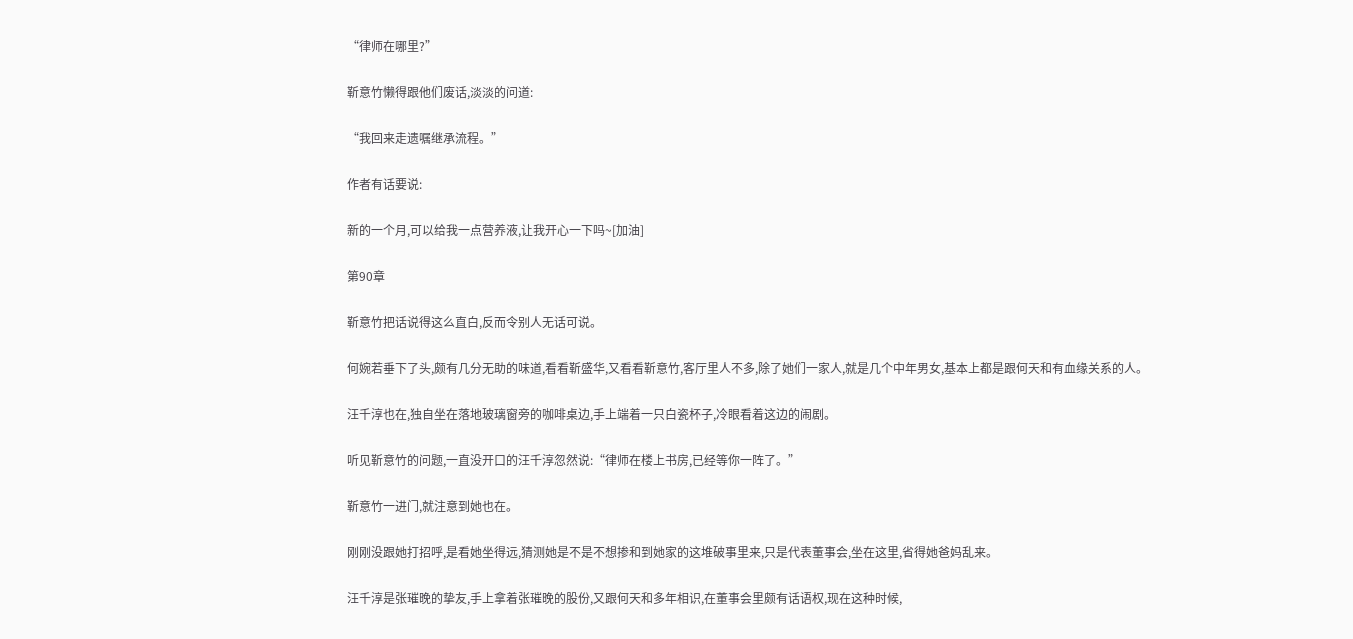“律师在哪里?”

靳意竹懒得跟他们废话,淡淡的问道:

“我回来走遗嘱继承流程。”

作者有话要说:

新的一个月,可以给我一点营养液,让我开心一下吗~[加油]

第90章

靳意竹把话说得这么直白,反而令别人无话可说。

何婉若垂下了头,颇有几分无助的味道,看看靳盛华,又看看靳意竹,客厅里人不多,除了她们一家人,就是几个中年男女,基本上都是跟何天和有血缘关系的人。

汪千淳也在,独自坐在落地玻璃窗旁的咖啡桌边,手上端着一只白瓷杯子,冷眼看着这边的闹剧。

听见靳意竹的问题,一直没开口的汪千淳忽然说:“律师在楼上书房,已经等你一阵了。”

靳意竹一进门,就注意到她也在。

刚刚没跟她打招呼,是看她坐得远,猜测她是不是不想掺和到她家的这堆破事里来,只是代表董事会,坐在这里,省得她爸妈乱来。

汪千淳是张璀晚的挚友,手上拿着张璀晚的股份,又跟何天和多年相识,在董事会里颇有话语权,现在这种时候,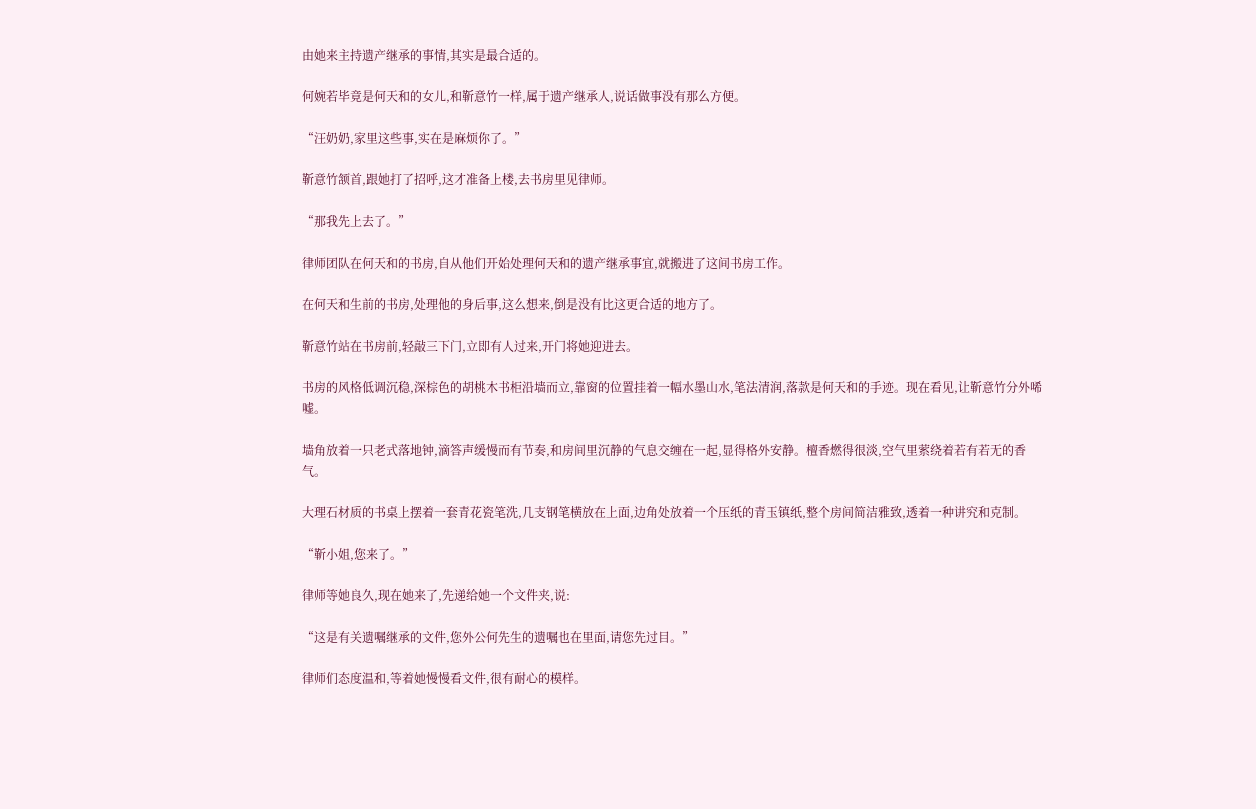由她来主持遗产继承的事情,其实是最合适的。

何婉若毕竟是何天和的女儿,和靳意竹一样,属于遗产继承人,说话做事没有那么方便。

“汪奶奶,家里这些事,实在是麻烦你了。”

靳意竹颔首,跟她打了招呼,这才准备上楼,去书房里见律师。

“那我先上去了。”

律师团队在何天和的书房,自从他们开始处理何天和的遗产继承事宜,就搬进了这间书房工作。

在何天和生前的书房,处理他的身后事,这么想来,倒是没有比这更合适的地方了。

靳意竹站在书房前,轻敲三下门,立即有人过来,开门将她迎进去。

书房的风格低调沉稳,深棕色的胡桃木书柜沿墙而立,靠窗的位置挂着一幅水墨山水,笔法清润,落款是何天和的手迹。现在看见,让靳意竹分外唏嘘。

墙角放着一只老式落地钟,滴答声缓慢而有节奏,和房间里沉静的气息交缠在一起,显得格外安静。檀香燃得很淡,空气里萦绕着若有若无的香气。

大理石材质的书桌上摆着一套青花瓷笔洗,几支钢笔横放在上面,边角处放着一个压纸的青玉镇纸,整个房间简洁雅致,透着一种讲究和克制。

“靳小姐,您来了。”

律师等她良久,现在她来了,先递给她一个文件夹,说:

“这是有关遗嘱继承的文件,您外公何先生的遗嘱也在里面,请您先过目。”

律师们态度温和,等着她慢慢看文件,很有耐心的模样。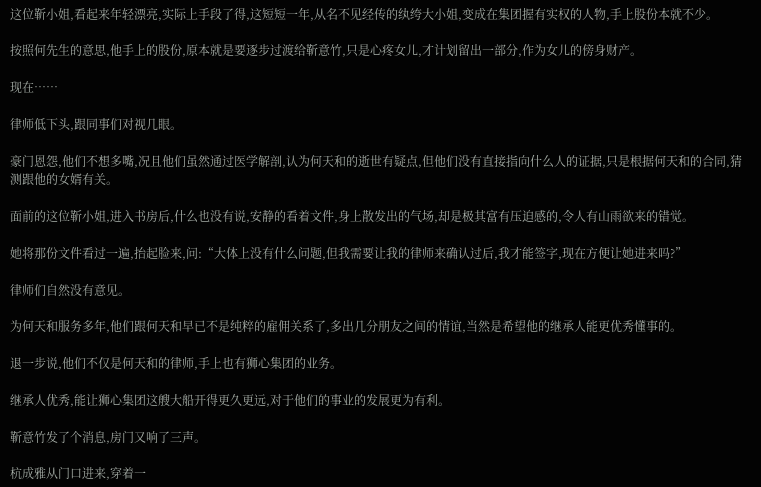这位靳小姐,看起来年轻漂亮,实际上手段了得,这短短一年,从名不见经传的纨绔大小姐,变成在集团握有实权的人物,手上股份本就不少。

按照何先生的意思,他手上的股份,原本就是要逐步过渡给靳意竹,只是心疼女儿,才计划留出一部分,作为女儿的傍身财产。

现在……

律师低下头,跟同事们对视几眼。

豪门恩怨,他们不想多嘴,况且他们虽然通过医学解剖,认为何天和的逝世有疑点,但他们没有直接指向什么人的证据,只是根据何天和的合同,猜测跟他的女婿有关。

面前的这位靳小姐,进入书房后,什么也没有说,安静的看着文件,身上散发出的气场,却是极其富有压迫感的,令人有山雨欲来的错觉。

她将那份文件看过一遍,抬起脸来,问:“大体上没有什么问题,但我需要让我的律师来确认过后,我才能签字,现在方便让她进来吗?”

律师们自然没有意见。

为何天和服务多年,他们跟何天和早已不是纯粹的雇佣关系了,多出几分朋友之间的情谊,当然是希望他的继承人能更优秀懂事的。

退一步说,他们不仅是何天和的律师,手上也有狮心集团的业务。

继承人优秀,能让狮心集团这艘大船开得更久更远,对于他们的事业的发展更为有利。

靳意竹发了个消息,房门又响了三声。

杭成雅从门口进来,穿着一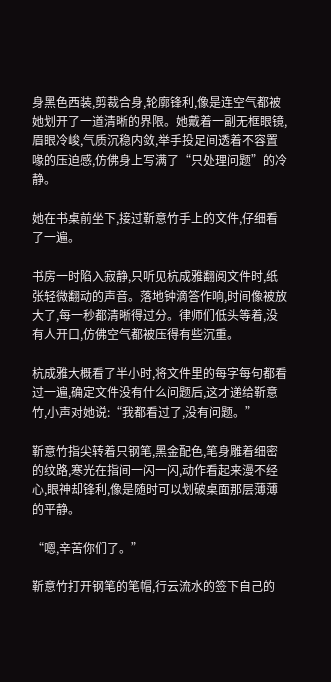身黑色西装,剪裁合身,轮廓锋利,像是连空气都被她划开了一道清晰的界限。她戴着一副无框眼镜,眉眼冷峻,气质沉稳内敛,举手投足间透着不容置喙的压迫感,仿佛身上写满了“只处理问题”的冷静。

她在书桌前坐下,接过靳意竹手上的文件,仔细看了一遍。

书房一时陷入寂静,只听见杭成雅翻阅文件时,纸张轻微翻动的声音。落地钟滴答作响,时间像被放大了,每一秒都清晰得过分。律师们低头等着,没有人开口,仿佛空气都被压得有些沉重。

杭成雅大概看了半小时,将文件里的每字每句都看过一遍,确定文件没有什么问题后,这才递给靳意竹,小声对她说:“我都看过了,没有问题。”

靳意竹指尖转着只钢笔,黑金配色,笔身雕着细密的纹路,寒光在指间一闪一闪,动作看起来漫不经心,眼神却锋利,像是随时可以划破桌面那层薄薄的平静。

“嗯,辛苦你们了。”

靳意竹打开钢笔的笔帽,行云流水的签下自己的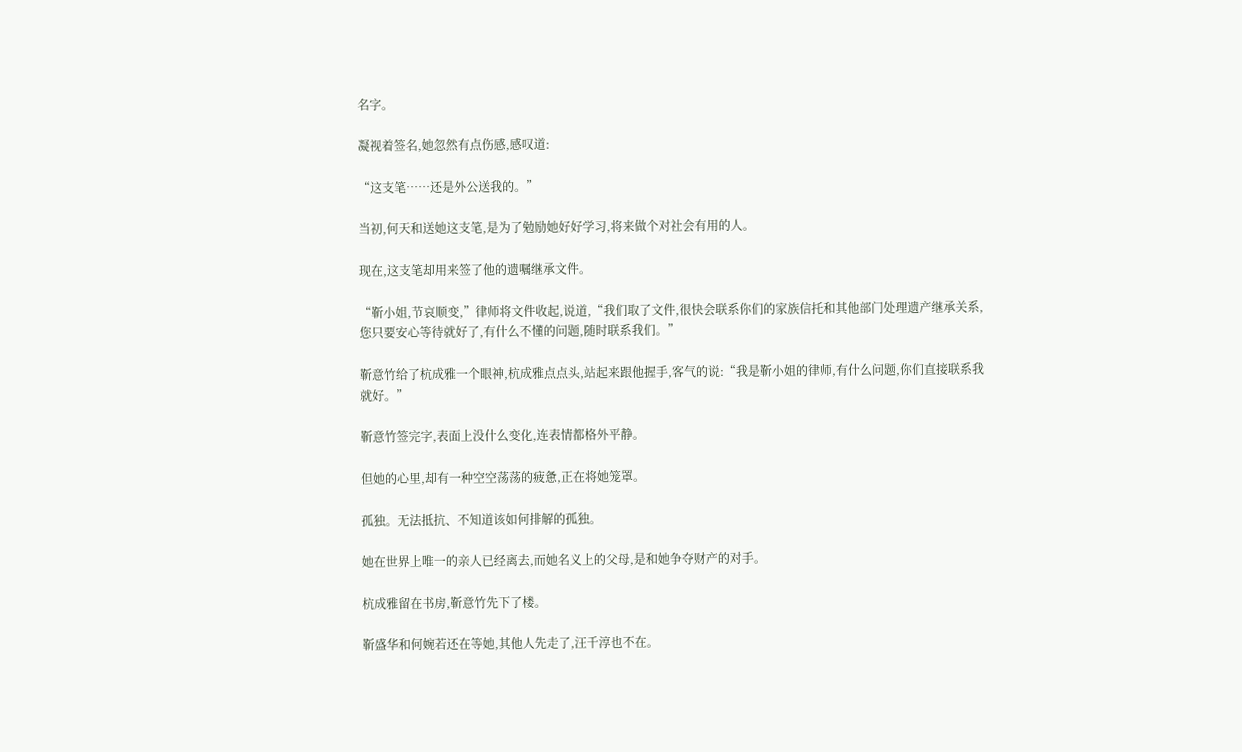名字。

凝视着签名,她忽然有点伤感,感叹道:

“这支笔……还是外公送我的。”

当初,何天和送她这支笔,是为了勉励她好好学习,将来做个对社会有用的人。

现在,这支笔却用来签了他的遗嘱继承文件。

“靳小姐,节哀顺变,”律师将文件收起,说道,“我们取了文件,很快会联系你们的家族信托和其他部门处理遗产继承关系,您只要安心等待就好了,有什么不懂的问题,随时联系我们。”

靳意竹给了杭成雅一个眼神,杭成雅点点头,站起来跟他握手,客气的说:“我是靳小姐的律师,有什么问题,你们直接联系我就好。”

靳意竹签完字,表面上没什么变化,连表情都格外平静。

但她的心里,却有一种空空荡荡的疲惫,正在将她笼罩。

孤独。无法抵抗、不知道该如何排解的孤独。

她在世界上唯一的亲人已经离去,而她名义上的父母,是和她争夺财产的对手。

杭成雅留在书房,靳意竹先下了楼。

靳盛华和何婉若还在等她,其他人先走了,汪千淳也不在。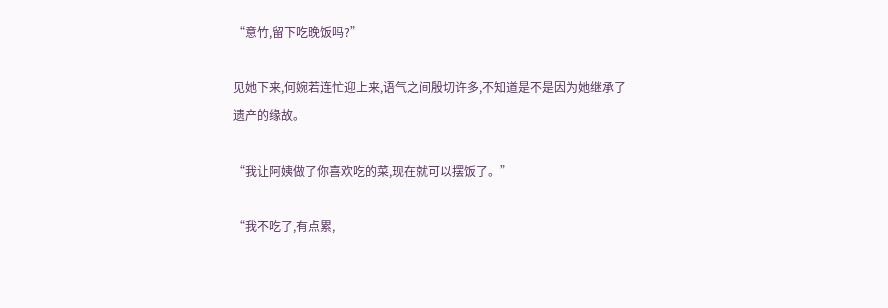“意竹,留下吃晚饭吗?”

见她下来,何婉若连忙迎上来,语气之间殷切许多,不知道是不是因为她继承了遗产的缘故。

“我让阿姨做了你喜欢吃的菜,现在就可以摆饭了。”

“我不吃了,有点累,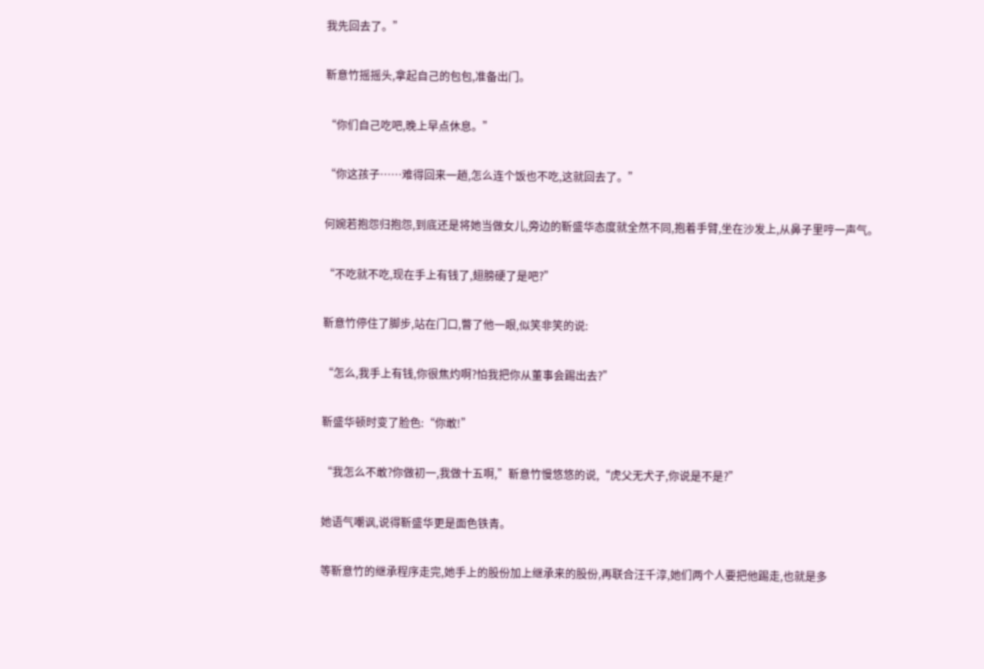我先回去了。”

靳意竹摇摇头,拿起自己的包包,准备出门。

“你们自己吃吧,晚上早点休息。”

“你这孩子……难得回来一趟,怎么连个饭也不吃,这就回去了。”

何婉若抱怨归抱怨,到底还是将她当做女儿,旁边的靳盛华态度就全然不同,抱着手臂,坐在沙发上,从鼻子里哼一声气。

“不吃就不吃,现在手上有钱了,翅膀硬了是吧?”

靳意竹停住了脚步,站在门口,瞥了他一眼,似笑非笑的说:

“怎么,我手上有钱,你很焦灼啊?怕我把你从董事会踢出去?”

靳盛华顿时变了脸色:“你敢!”

“我怎么不敢?你做初一,我做十五啊,”靳意竹慢悠悠的说,“虎父无犬子,你说是不是?”

她语气嘲讽,说得靳盛华更是面色铁青。

等靳意竹的继承程序走完,她手上的股份加上继承来的股份,再联合汪千淳,她们两个人要把他踢走,也就是多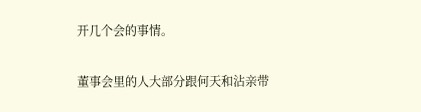开几个会的事情。

董事会里的人大部分跟何天和沾亲带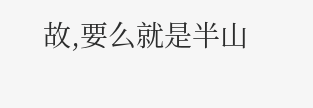故,要么就是半山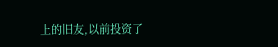上的旧友,以前投资了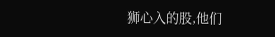狮心入的股,他们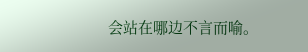会站在哪边不言而喻。